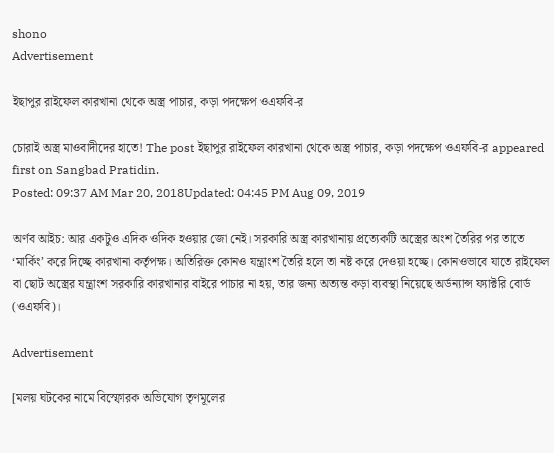shono
Advertisement

ইছাপুর রাইফেল কারখানা থেকে অস্ত্র পাচার, কড়া পদক্ষেপ ওএফবি-র

চোরাই অস্ত্র মাওবাদীদের হাতে! The post ইছাপুর রাইফেল কারখানা থেকে অস্ত্র পাচার, কড়া পদক্ষেপ ওএফবি-র appeared first on Sangbad Pratidin.
Posted: 09:37 AM Mar 20, 2018Updated: 04:45 PM Aug 09, 2019

অর্ণব আইচ: আর একটুও এদিক ওদিক হওয়ার জো নেই। সরকারি অস্ত্র কারখানায় প্রত্যেকটি অস্ত্রের অংশ তৈরির পর তাতে ‘মার্কিং’ করে দিচ্ছে কারখানা কর্তৃপক্ষ। অতিরিক্ত কোনও যন্ত্রাংশ তৈরি হলে তা নষ্ট করে দেওয়া হচ্ছে। কোনওভাবে যাতে রাইফেল বা ছোট অস্ত্রের যন্ত্রাংশ সরকারি কারখানার বাইরে পাচার না হয়, তার জন্য অত্যন্ত কড়া ব্যবস্থা নিয়েছে অর্ডন্যান্স ফ্যাক্টরি বোর্ড (ওএফবি)।

Advertisement

[মলয় ঘটকের নামে বিস্ফোরক অভিযোগ তৃণমূলের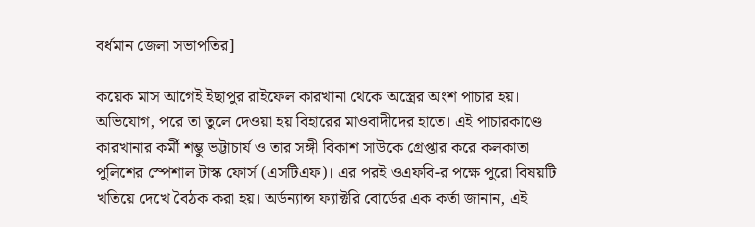বর্ধমান জেলা সভাপতির]

কয়েক মাস আগেই ইছাপুর রাইফেল কারখানা থেকে অস্ত্রের অংশ পাচার হয়। অভিযোগ, পরে তা তুলে দেওয়া হয় বিহারের মাওবাদীদের হাতে। এই পাচারকাণ্ডে কারখানার কর্মী শম্ভু ভট্টাচার্য ও তার সঙ্গী বিকাশ সাউকে গ্রেপ্তার করে কলকাতা পুলিশের স্পেশাল টাস্ক ফোর্স (এসটিএফ)। এর পরই ওএফবি-র পক্ষে পুরো বিষয়টি খতিয়ে দেখে বৈঠক করা হয়। অর্ডন্যান্স ফ্যাক্টরি বোর্ডের এক কর্তা জানান, এই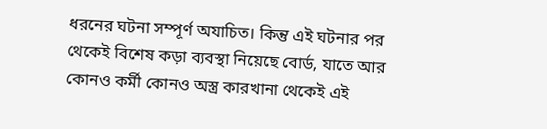ধরনের ঘটনা সম্পূর্ণ অযাচিত। কিন্তু এই ঘটনার পর থেকেই বিশেষ কড়া ব্যবস্থা নিয়েছে বোর্ড, যাতে আর কোনও কর্মী কোনও অস্ত্র কারখানা থেকেই এই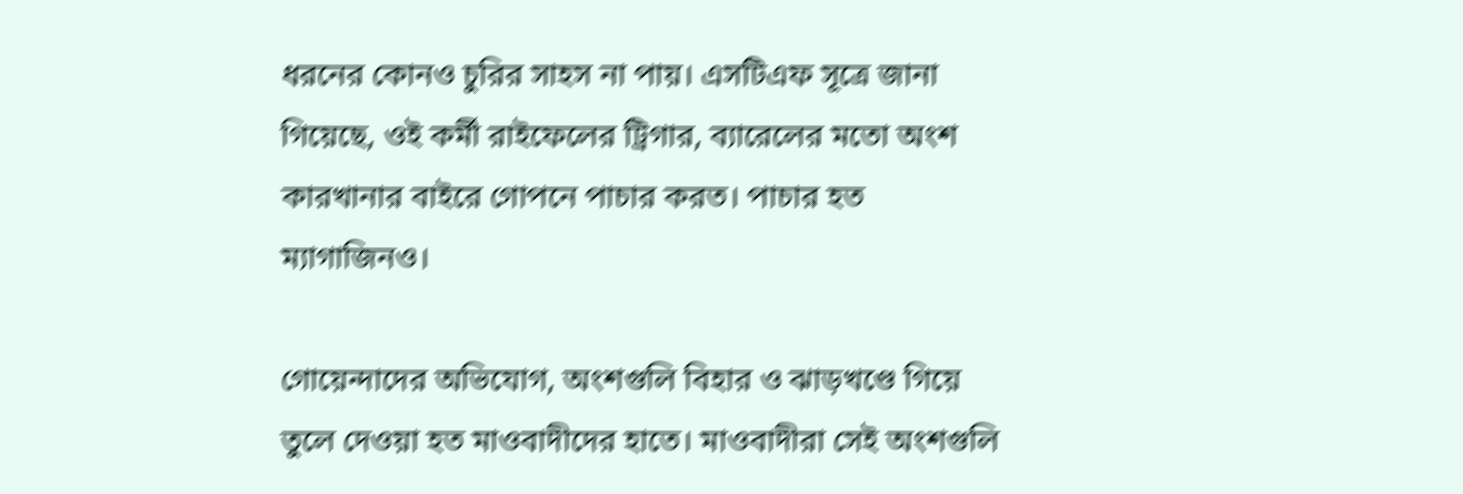ধরনের কোনও চুরির সাহস না পায়। এসটিএফ সূত্রে জানা গিয়েছে, ওই কর্মী রাইফেলের ট্রিগার, ব্যারেলের মতো অংশ কারখানার বাইরে গোপনে পাচার করত। পাচার হত ম্যাগাজিনও।

গোয়েন্দাদের অভিযোগ, অংশগুলি বিহার ও ঝাড়খণ্ডে গিয়ে তুলে দেওয়া হত মাওবাদীদের হাতে। মাওবাদীরা সেই অংশগুলি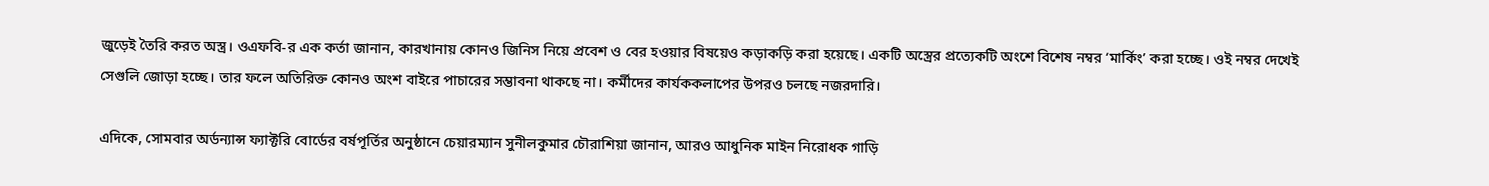জুড়েই তৈরি করত অস্ত্র। ওএফবি-র এক কর্তা জানান, কারখানায় কোনও জিনিস নিয়ে প্রবেশ ও বের হওয়ার বিষয়েও কড়াকড়ি করা হয়েছে। একটি অস্ত্রের প্রত্যেকটি অংশে বিশেষ নম্বর ‘মার্কিং’ করা হচ্ছে। ওই নম্বর দেখেই সেগুলি জোড়া হচ্ছে। তার ফলে অতিরিক্ত কোনও অংশ বাইরে পাচারের সম্ভাবনা থাকছে না। কর্মীদের কার্যককলাপের উপরও চলছে নজরদারি।

এদিকে, সোমবার অর্ডন্যান্স ফ্যাক্টরি বোর্ডের বর্ষপূর্তির অনুষ্ঠানে চেয়ারম্যান সুনীলকুমার চৌরাশিয়া জানান, আরও আধুনিক মাইন নিরোধক গাড়ি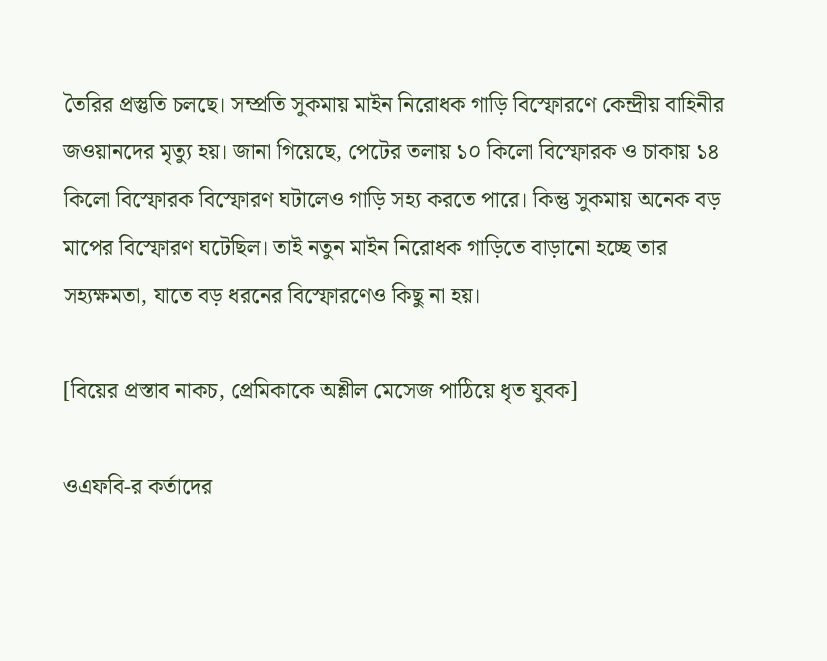তৈরির প্রস্তুতি চলছে। সম্প্রতি সুকমায় মাইন নিরোধক গাড়ি বিস্ফোরণে কেন্দ্রীয় বাহিনীর জওয়ানদের মৃত্যু হয়। জানা গিয়েছে, পেটের তলায় ১০ কিলো বিস্ফোরক ও চাকায় ১৪ কিলো বিস্ফোরক বিস্ফোরণ ঘটালেও গাড়ি সহ্য করতে পারে। কিন্তু সুকমায় অনেক বড় মাপের বিস্ফোরণ ঘটেছিল। তাই নতুন মাইন নিরোধক গাড়িতে বাড়ানো হচ্ছে তার সহ্যক্ষমতা, যাতে বড় ধরনের বিস্ফোরণেও কিছু না হয়।

[বিয়ের প্রস্তাব নাকচ, প্রেমিকাকে অশ্লীল মেসেজ পাঠিয়ে ধৃত যুবক]

ওএফবি-র কর্তাদের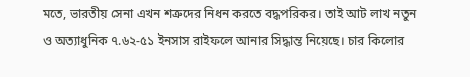মতে, ভারতীয় সেনা এখন শত্রুদের নিধন করতে বদ্ধপরিকর। তাই আট লাখ নতুন ও অত্যাধুনিক ৭.৬২-৫১ ইনসাস রাইফলে আনার সিদ্ধান্ত নিয়েছে। চার কিলোর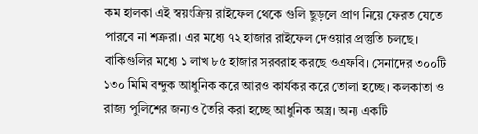কম হালকা এই স্বয়ংক্রিয় রাইফেল থেকে গুলি ছুড়লে প্রাণ নিয়ে ফেরত যেতে পারবে না শত্রুরা। এর মধ্যে ৭২ হাজার রাইফেল দেওয়ার প্রস্তুতি চলছে। বাকিগুলির মধ্যে ১ লাখ ৮৫ হাজার সরবরাহ করছে ওএফবি। সেনাদের ৩০০টি ১৩০ মিমি বন্দুক আধুনিক করে আরও কার্যকর করে তোলা হচ্ছে। কলকাতা ও রাজ্য পুলিশের জন্যও তৈরি করা হচ্ছে আধুনিক অস্ত্র। অন্য একটি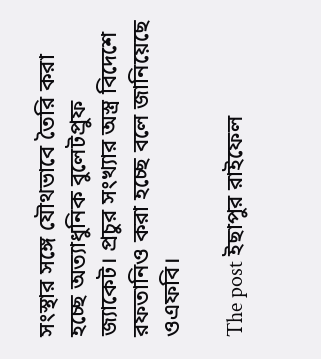সংস্থার সঙ্গে যৌথভাবে তৈরি করা হচ্ছে অত্যাধুনিক বুলেটপ্রুফ জ্যাকেট। প্রচুর সংখ্যার অস্ত্র বিদেশে রফতানিও করা হচ্ছে বলে জানিয়েছে ওএফবি।

The post ইছাপুর রাইফেল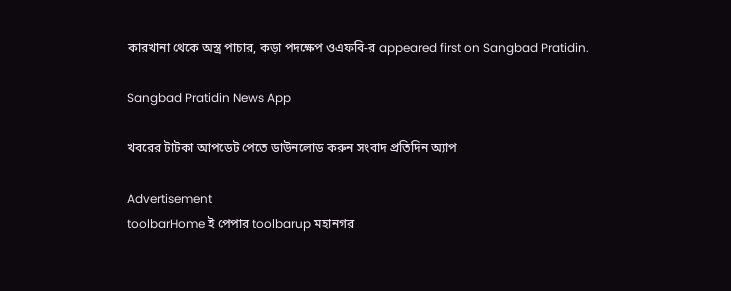কারখানা থেকে অস্ত্র পাচার, কড়া পদক্ষেপ ওএফবি-র appeared first on Sangbad Pratidin.

Sangbad Pratidin News App

খবরের টাটকা আপডেট পেতে ডাউনলোড করুন সংবাদ প্রতিদিন অ্যাপ

Advertisement
toolbarHome ই পেপার toolbarup মহানগর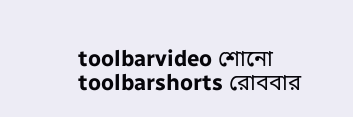toolbarvideo শোনো toolbarshorts রোববার